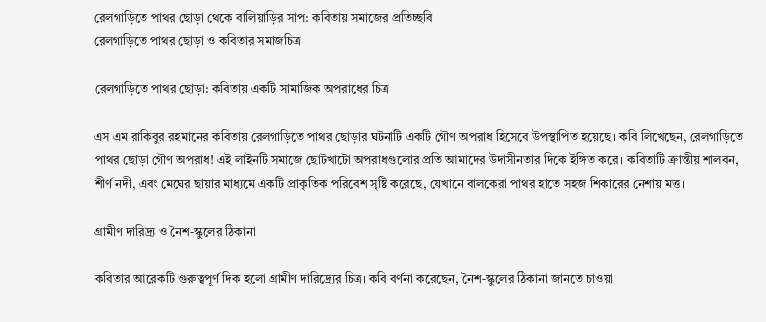রেলগাড়িতে পাথর ছোড়া থেকে বালিয়াড়ির সাপ: কবিতায় সমাজের প্রতিচ্ছবি
রেলগাড়িতে পাথর ছোড়া ও কবিতার সমাজচিত্র

রেলগাড়িতে পাথর ছোড়া: কবিতায় একটি সামাজিক অপরাধের চিত্র

এস এম রাকিবুর রহমানের কবিতায় রেলগাড়িতে পাথর ছোড়ার ঘটনাটি একটি গৌণ অপরাধ হিসেবে উপস্থাপিত হয়েছে। কবি লিখেছেন, রেলগাড়িতে পাথর ছোড়া গৌণ অপরাধ! এই লাইনটি সমাজে ছোটখাটো অপরাধগুলোর প্রতি আমাদের উদাসীনতার দিকে ইঙ্গিত করে। কবিতাটি ক্রান্তীয় শালবন, শীর্ণ নদী, এবং মেঘের ছায়ার মাধ্যমে একটি প্রাকৃতিক পরিবেশ সৃষ্টি করেছে, যেখানে বালকেরা পাথর হাতে সহজ শিকারের নেশায় মত্ত।

গ্রামীণ দারিদ্র্য ও নৈশ-স্কুলের ঠিকানা

কবিতার আরেকটি গুরুত্বপূর্ণ দিক হলো গ্রামীণ দারিদ্র্যের চিত্র। কবি বর্ণনা করেছেন, নৈশ-স্কুলের ঠিকানা জানতে চাওয়া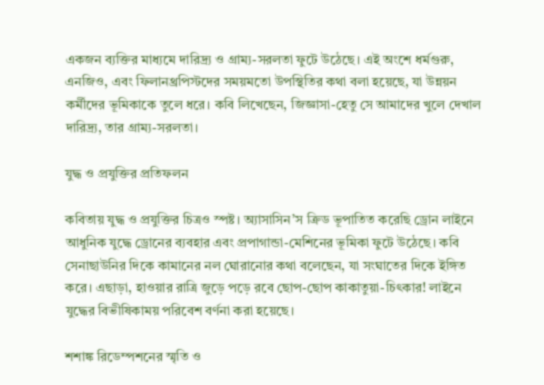একজন ব্যক্তির মাধ্যমে দারিদ্র্য ও গ্রাম্য-সরলতা ফুটে উঠেছে। এই অংশে ধর্মগুরু, এনজিও, এবং ফিলানথ্রপিস্টদের সময়মতো উপস্থিতির কথা বলা হয়েছে, যা উন্নয়ন কর্মীদের ভূমিকাকে তুলে ধরে। কবি লিখেছেন, জিজ্ঞাসা-হেতু সে আমাদের খুলে দেখাল দারিদ্র্য, তার গ্রাম্য-সরলতা।

যুদ্ধ ও প্রযুক্তির প্রতিফলন

কবিতায় যুদ্ধ ও প্রযুক্তির চিত্রও স্পষ্ট। অ্যাসাসিন’স ক্রিড ভূপাতিত করেছি ড্রোন লাইনে আধুনিক যুদ্ধে ড্রোনের ব্যবহার এবং প্রপাগান্ডা-মেশিনের ভূমিকা ফুটে উঠেছে। কবি সেনাছাউনির দিকে কামানের নল ঘোরানোর কথা বলেছেন, যা সংঘাতের দিকে ইঙ্গিত করে। এছাড়া, হাওয়ার রাত্রি জুড়ে পড়ে রবে ছোপ-ছোপ কাকাতুয়া-চিৎকার! লাইনে যুদ্ধের বিভীষিকাময় পরিবেশ বর্ণনা করা হয়েছে।

শশাঙ্ক রিডেম্পশনের স্মৃতি ও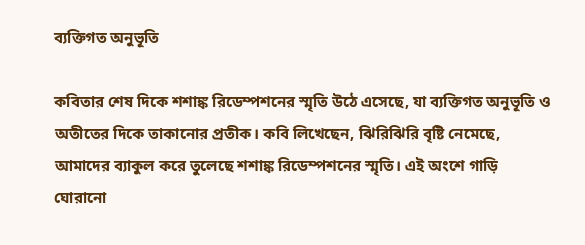ব্যক্তিগত অনুভূতি

কবিতার শেষ দিকে শশাঙ্ক রিডেম্পশনের স্মৃতি উঠে এসেছে, যা ব্যক্তিগত অনুভূতি ও অতীতের দিকে তাকানোর প্রতীক। কবি লিখেছেন, ঝিরিঝিরি বৃষ্টি নেমেছে, আমাদের ব্যাকুল করে তুলেছে শশাঙ্ক রিডেম্পশনের স্মৃতি। এই অংশে গাড়ি ঘোরানো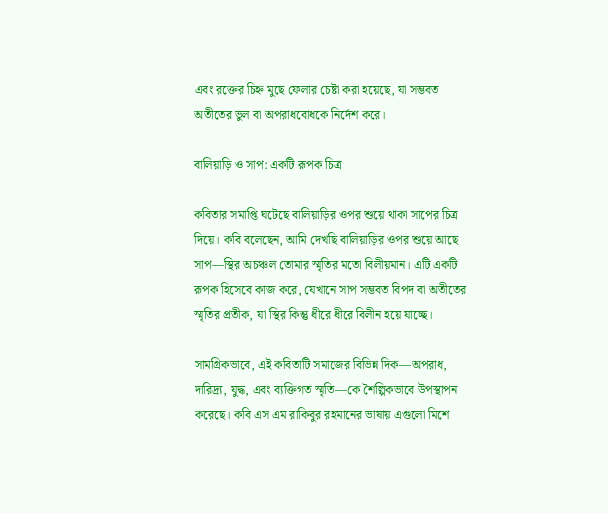এবং রক্তের চিহ্ন মুছে ফেলার চেষ্টা করা হয়েছে, যা সম্ভবত অতীতের ভুল বা অপরাধবোধকে নির্দেশ করে।

বালিয়াড়ি ও সাপ: একটি রূপক চিত্র

কবিতার সমাপ্তি ঘটেছে বালিয়াড়ির ওপর শুয়ে থাকা সাপের চিত্র দিয়ে। কবি বলেছেন, আমি দেখছি বালিয়াড়ির ওপর শুয়ে আছে সাপ—স্থির অচঞ্চল তোমার স্মৃতির মতো বিলীয়মান। এটি একটি রূপক হিসেবে কাজ করে, যেখানে সাপ সম্ভবত বিপদ বা অতীতের স্মৃতির প্রতীক, যা স্থির কিন্তু ধীরে ধীরে বিলীন হয়ে যাচ্ছে।

সামগ্রিকভাবে, এই কবিতাটি সমাজের বিভিন্ন দিক—অপরাধ, দারিদ্র্য, যুদ্ধ, এবং ব্যক্তিগত স্মৃতি—কে শৈল্পিকভাবে উপস্থাপন করেছে। কবি এস এম রাকিবুর রহমানের ভাষায় এগুলো মিশে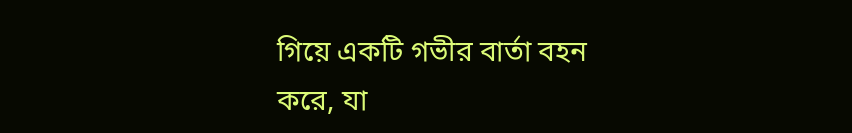গিয়ে একটি গভীর বার্তা বহন করে, যা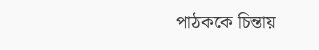পাঠককে চিন্তায়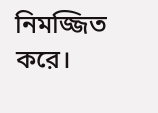নিমজ্জিত করে।